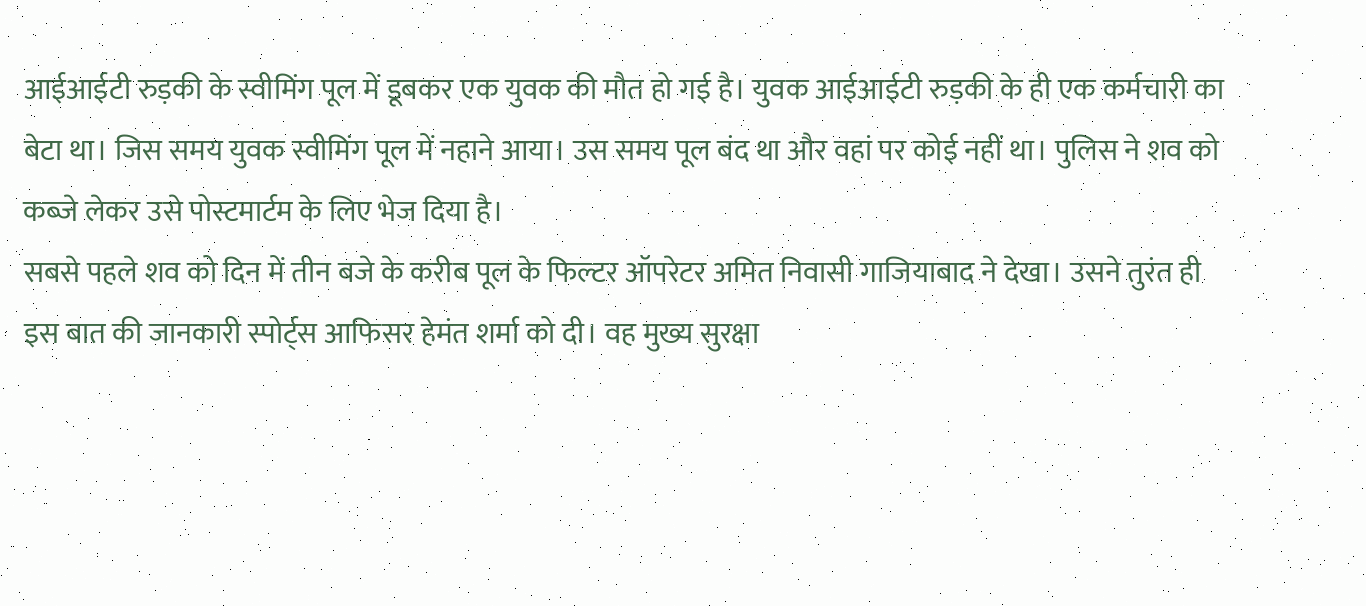आईआईटी रुड़की के स्वीमिंग पूल में डूबकर एक युवक की मौत हो गई है। युवक आईआईटी रुड़की के ही एक कर्मचारी का बेटा था। जिस समय युवक स्वीमिंग पूल में नहाने आया। उस समय पूल बंद था और वहां पर कोई नहीं था। पुलिस ने शव को कब्जे लेकर उसे पोस्टमार्टम के लिए भेज दिया है।
सबसे पहले शव को दिन में तीन बजे के करीब पूल के फिल्टर ऑपरेटर अमित निवासी गाजियाबाद ने देखा। उसने तुरंत ही इस बात की जानकारी स्पोर्ट्स आफिसर हेमंत शर्मा को दी। वह मुख्य सुरक्षा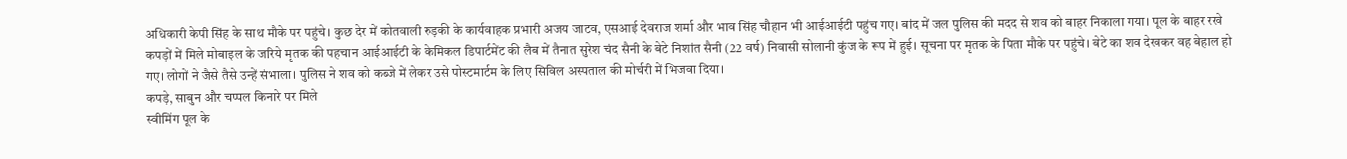अधिकारी केपी सिंह के साथ मौके पर पहुंचे। कुछ देर में कोतवाली रुड़की के कार्यवाहक प्रभारी अजय जाटव, एसआई देवराज शर्मा और भाव सिंह चौहान भी आईआईटी पहुंच गए। बांद में जल पुलिस की मदद से शव को बाहर निकाला गया। पूल के बाहर रखे कपड़ों में मिले मोबाइल के जरिये मृतक की पहचान आईआईटी के केमिकल डिपार्टमेंट की लैब में तैनात सुरेश चंद सैनी के बेटे निशांत सैनी (22 वर्ष) निवासी सोलानी कुंज के रूप में हुई। सूचना पर मृतक के पिता मौके पर पहुंचे। बेटे का शव देखकर वह बेहाल हो गए। लोगों ने जैसे तैसे उन्हें संभाला। पुलिस ने शव को कब्जे में लेकर उसे पोस्टमार्टम के लिए सिविल अस्पताल की मोर्चरी में भिजवा दिया।
कपड़े, साबुन और चप्पल किनारे पर मिले
स्वीमिंग पूल के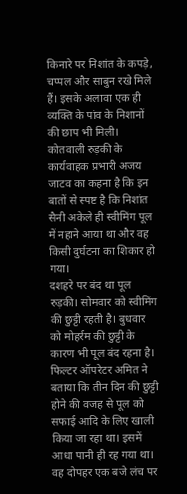किनारे पर निशांत के कपड़े, चप्पल और साबुन रखे मिले हैं। इसके अलावा एक ही व्यक्ति के पांव के निशानों की छाप भी मिली। कोतवाली रुड़की के कार्यवाहक प्रभारी अजय जाटव का कहना है कि इन बातों से स्पष्ट है कि निशांत सैनी अकेले ही स्वीमिंग पूल में नहाने आया था और वह किसी दुर्घटना का शिकार हो गया।
दशहरे पर बंद था पूल
रुड़की। सोमवार को स्वीमिंग की छुट्टी रहती है। बुधवार को मोहर्रम की छुट्टी के कारण भी पूल बंद रहना है। फिल्टर ऑपरेटर अमित ने बताया कि तीन दिन की छुट्टी होने की वजह से पूल को सफाई आदि के लिए खाली किया जा रहा था। इसमें आधा पानी ही रह गया था। वह दोपहर एक बजे लंच पर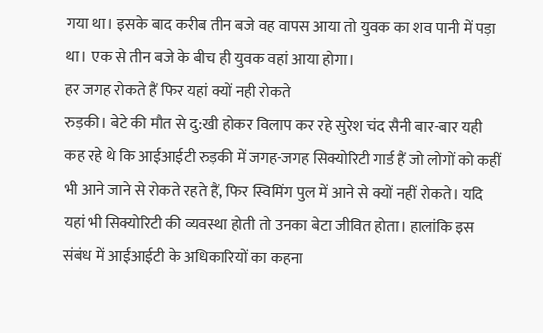गया था। इसके बाद करीब तीन बजे वह वापस आया तो युवक का शव पानी में पड़ा था। एक से तीन बजे के बीच ही युवक वहां आया होगा।
हर जगह रोकते हैं फिर यहां क्यों नही रोकते
रुड़की। बेटे की मौत से दु:खी होकर विलाप कर रहे सुरेश चंद सैनी बार-बार यही कह रहे थे कि आईआईटी रुड़की में जगह-जगह सिक्योरिटी गार्ड हैं जो लोगों को कहीं भी आने जाने से रोकते रहते हैं, फिर स्विमिंग पुल में आने से क्यों नहीं रोकते। यदि यहां भी सिक्योरिटी की व्यवस्था होती तो उनका बेटा जीवित होता। हालांकि इस संबंध में आईआईटी के अधिकारियों का कहना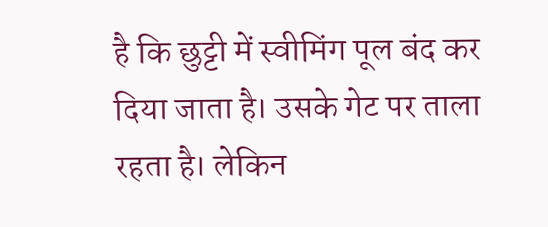है कि छुट्टी में स्वीमिंग पूल बंद कर दिया जाता है। उसके गेट पर ताला रहता है। लेकिन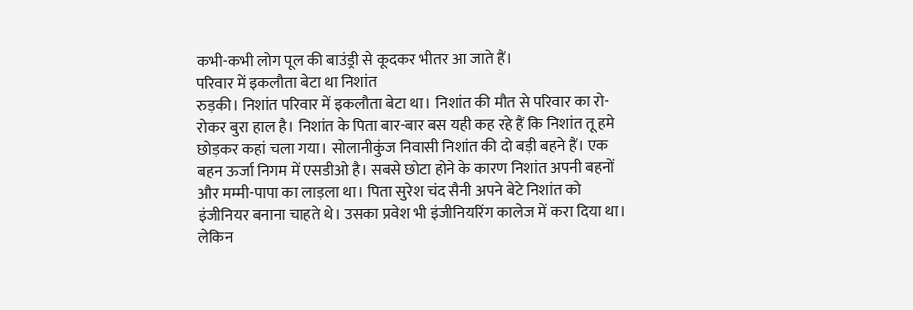कभी-कभी लोग पूल की बाउंड्री से कूदकर भीतर आ जाते हैं।
परिवार में इकलौता बेटा था निशांत
रुड़की। निशांत परिवार में इकलौता बेटा था। निशांत की मौत से परिवार का रो-रोकर बुरा हाल है। निशांत के पिता बार-बार बस यही कह रहे हैं कि निशांत तू हमे छोड़कर कहां चला गया। सोलानीकुंज निवासी निशांत की दो बड़ी बहने हैं। एक बहन ऊर्जा निगम में एसडीओ है। सबसे छोटा होने के कारण निशांत अपनी बहनों और मम्मी-पापा का लाड़ला था। पिता सुरेश चंद सैनी अपने बेटे निशांत को इंजीनियर बनाना चाहते थे। उसका प्रवेश भी इंजीनियरिंग कालेज में करा दिया था। लेकिन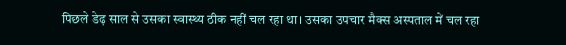पिछले डेढ़ साल से उसका स्वास्थ्य ठीक नहीं चल रहा था। उसका उपचार मैक्स अस्पताल में चल रहा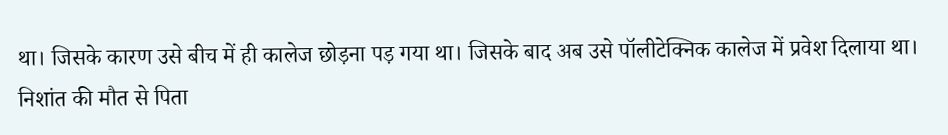था। जिसके कारण उसे बीच में ही कालेज छोड़ना पड़ गया था। जिसके बाद अब उसे पॉलीटेक्निक कालेज में प्रवेश दिलाया था। निशांत की मौत से पिता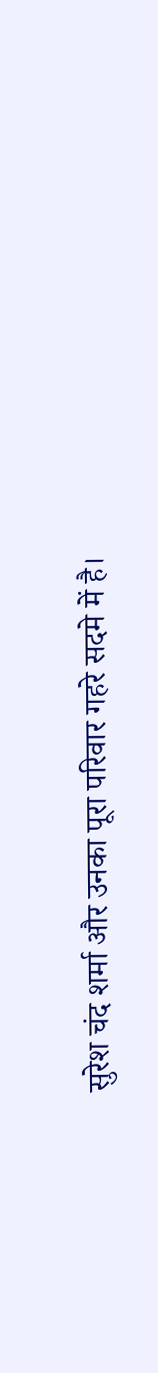सुरेश चंद शर्मा और उनका पूरा परिवार गहरे सदमे में है।